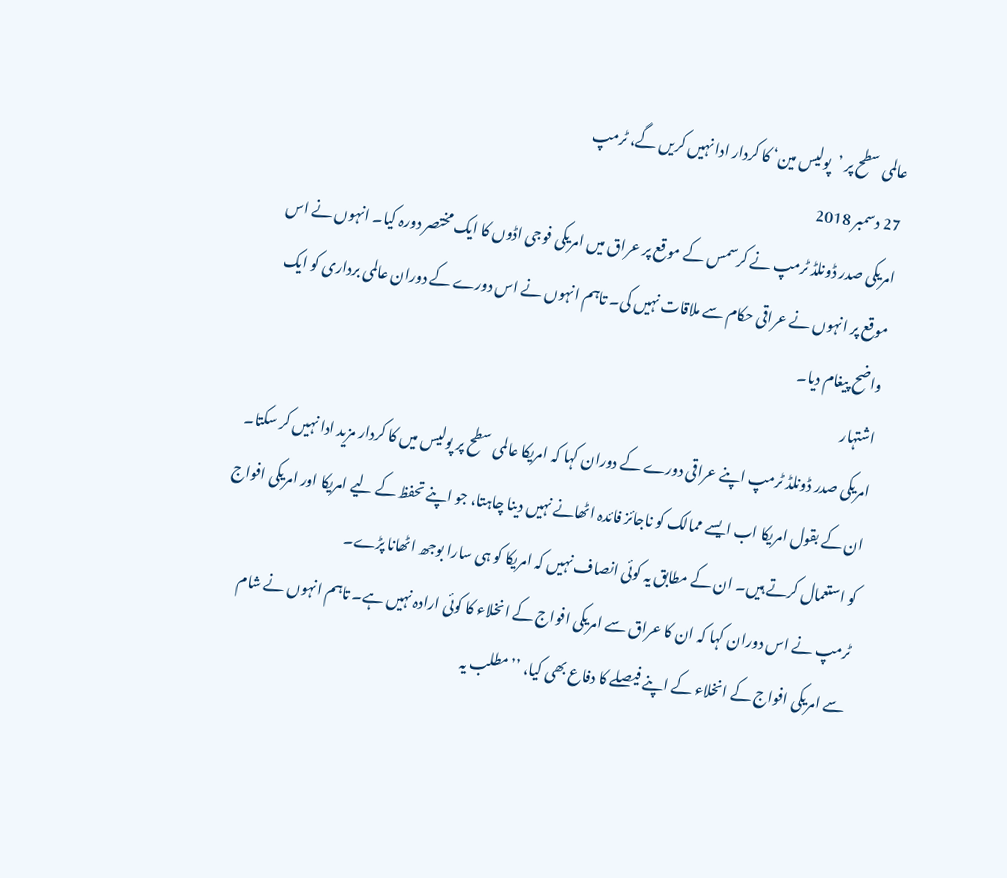عالمی سطح پر ’پولیس مین‘ کا کردار ادا نہیں کریں گے، ٹرمپ
27 دسمبر 2018
امریکی صدر ڈونلڈ ٹرمپ نے کرسمس کے موقع پر عراق میں امریکی فوجی اڈوں کا ایک مختصر دورہ کیا۔ انہوں نے اس موقع پر انہوں نے عراقی حکام سے ملاقات نہیں کی۔ تاہم انہوں نے اس دورے کے دوران عالمی برداری کو ایک واضح پیغام دیا۔
اشتہار
امریکی صدر ڈونلڈ ٹرمپ اپنے عراقی دورے کے دوران کہا کہ امریکا عالمی سطح پر پولیس میں کا کردار مزید ادا نہیں کر سکتا۔ ان کے بقول امریکا اب ایسے ممالک کو ناجائز فائدہ اٹھانے نہیں دینا چاہتا، جو اپنے تحفظ کے لیے امریکا اور امریکی افواج کو استعمال کرتے ہیں۔ ان کے مطابق یہ کوئی انصاف نہیں کہ امریکا کو ہی سارا بوجھ اٹھانا پڑے۔
ٹرمپ نے اس دوران کہا کہ ان کا عراق سے امریکی افواج کے انخلاء کا کوئی ارادہ نہیں ہے۔ تاہم انہوں نے شام سے امریکی افواج کے انخلاء کے اپنے فیصلے کا دفاع بھی کیا، ’’مطلب یہ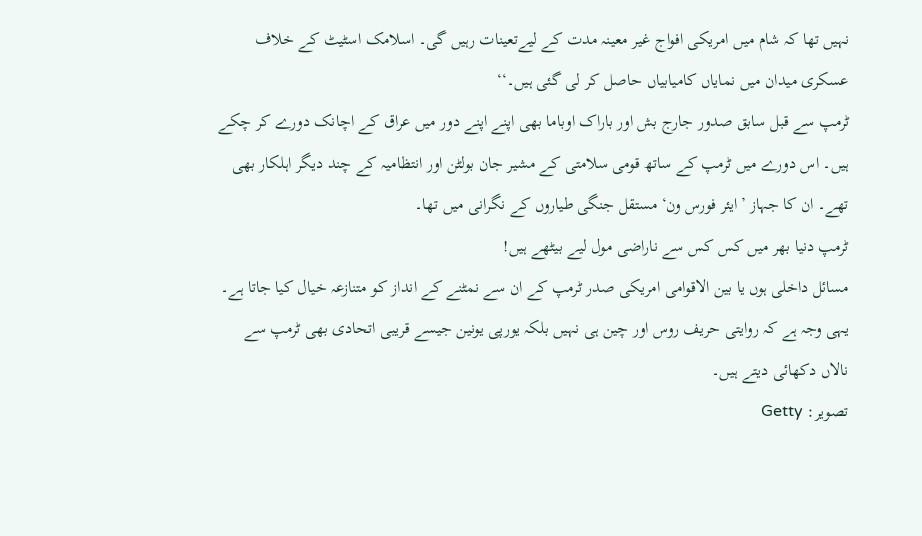نہیں تھا کہ شام میں امریکی افواج غیر معینہ مدت کے لیےتعینات رہیں گی۔ اسلامک اسٹیٹ کے خلاف عسکری میدان میں نمایاں کامیابیاں حاصل کر لی گئی ہیں۔‘‘
ٹرمپ سے قبل سابق صدور جارج بش اور باراک اوباما بھی اپنے اپنے دور میں عراق کے اچانک دورے کر چکے ہیں۔ اس دورے میں ٹرمپ کے ساتھ قومی سلامتی کے مشیر جان بولٹن اور انتظامیہ کے چند دیگر اہلکار بھی تھے۔ ان کا جہاز ’ایئر فورس ون‘ مستقل جنگی طیاروں کے نگرانی میں تھا۔
ٹرمپ دنيا بھر ميں کس کس سے ناراضی مول لیے بيٹھے ہيں!
مسائل داخلی ہوں يا بين الاقوامی امريکی صدر ٹرمپ کے ان سے نمٹنے کے انداز کو متنازعہ خیال کیا جاتا ہے۔ يہی وجہ ہے کہ روايتی حريف روس اور چين ہی نہيں بلکہ يورپی يونين جيسے قريبی اتحادی بھی ٹرمپ سے نالاں دکھائی دیتے ہیں۔
تصویر: Getty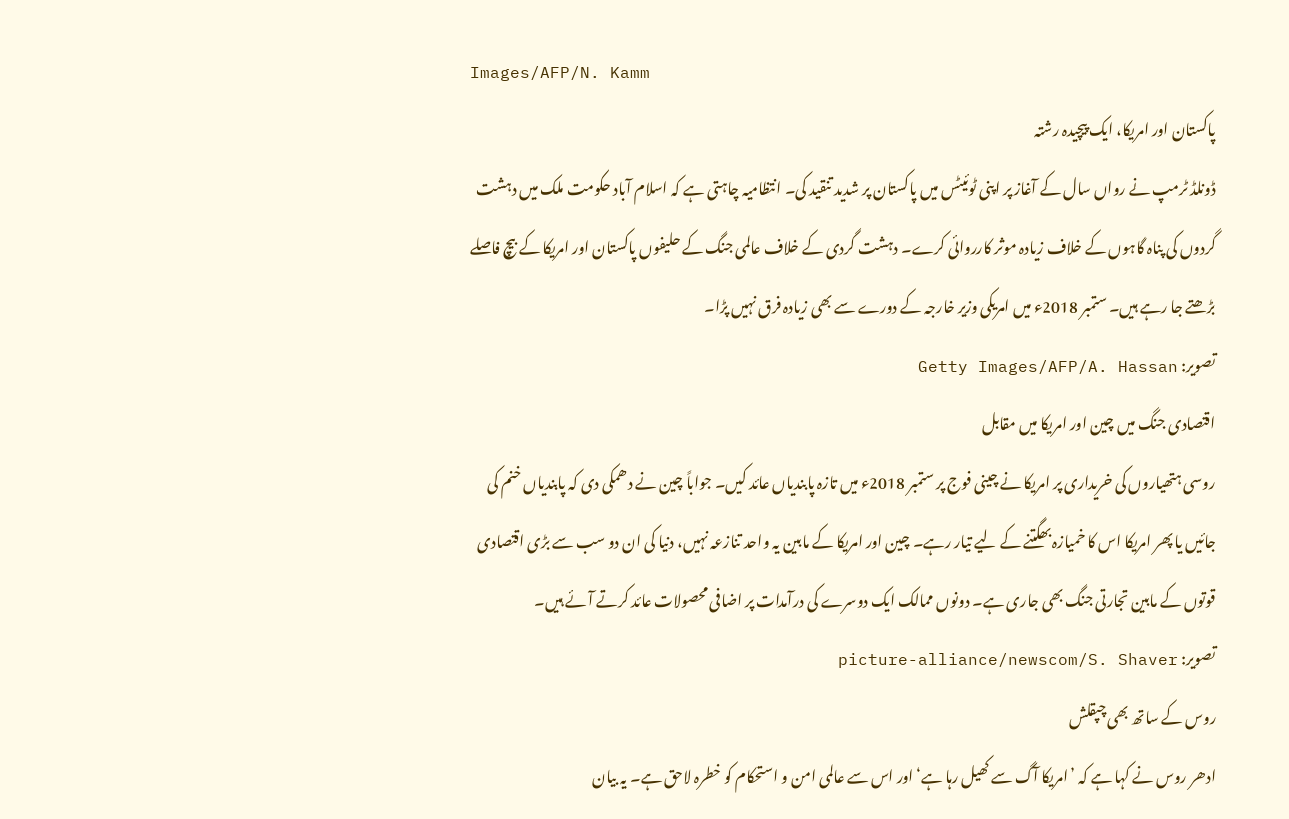Images/AFP/N. Kamm
پاکستان اور امريکا، ايک پيچيدہ رشتہ
ڈونلڈ ٹرمپ نے رواں سال کے آغاز پر اپنی ٹوئيٹس ميں پاکستان پر شديد تنقيد کی۔ انتظاميہ چاہتی ہے کہ اسلام آباد حکومت ملک ميں دہشت گردوں کی پناہ گاہوں کے خلاف زيادہ موثر کارروائی کرے۔ دہشت گردی کے خلاف عالمی جنگ کے حلیفوں پاکستان اور امريکا کے بيچ فاصلے بڑھتے جا رہے ہيں۔ ستمبر 2018ء ميں امريکی وزير خارجہ کے دورے سے بھی زيادہ فرق نہيں پڑا۔
تصویر: Getty Images/AFP/A. Hassan
اقتصادی جنگ ميں چين اور امريکا ميں مقابل
روسی ہتھياروں کی خريداری پر امريکا نے چينی فوج پر ستمبر 2018ء ميں تازہ پابندياں عائد کيں۔ جواباً چين نے دھمکی دی کہ پابندياں خنم کی جائيں يا پھر امريکا اس کا خميازہ بھگتنے کے ليے تيار رہے۔ چين اور امريکا کے مابين يہ واحد تنازعہ نہيں، دنيا کی ان دو سب سے بڑی اقتصادی قوتوں کے مابين تجارتی جنگ بھی جاری ہے۔ دونوں ممالک ايک دوسرے کی درآمدات پر اضافی محصولات عائد کرتے آئے ہيں۔
تصویر: picture-alliance/newscom/S. Shaver
روس کے ساتھ بھی چپقلش
ادھر روس نے کہا ہے کہ ’امريکا آگ سے کھيل رہا ہے‘ اور اس سے عالمی امن و استحکام کو خطرہ لاحق ہے۔ يہ بيان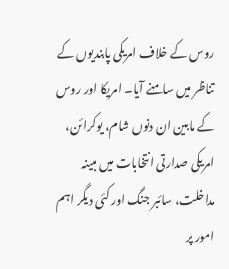روس کے خلاف امريکی پابنديوں کے تناظر ميں سامنے آيا۔ امريکا اور روس کے مابين ان دنوں شام، يوکرائن، امريکی صدارتی انتخابات ميں مبينہ مداخلت، سائبر جنگ اور کئی ديگر اہم امور پر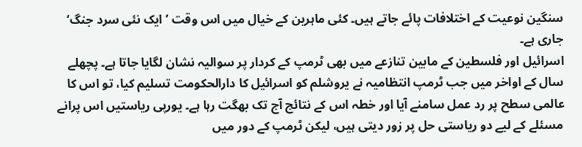سنگين نوعيت کے اختلافات پائے جاتے ہيں۔ کئی ماہرين کے خیال میں اس وقت ’ايک نئی سرد جنگ‘ جاری ہے۔
اسرائيل اور فلسطين کے مابين تنازعے ميں بھی ٹرمپ کے کردار پر سواليہ نشان لگايا جاتا ہے۔ پچھلے سال کے اواخر ميں جب ٹرمپ انتظاميہ نے يروشلم کو اسرائيل کا دارالحکومت تسليم کيا، تو اس کا عالمی سطح پر رد عمل سامنے آيا اور خطہ اس کے نتائج آج تک بھگت رہا ہے۔ يورپی رياستيں اس پرانے مسئلے کے ليے دو رياستی حل پر زور ديتی ہيں، ليکن ٹرمپ کے دور ميں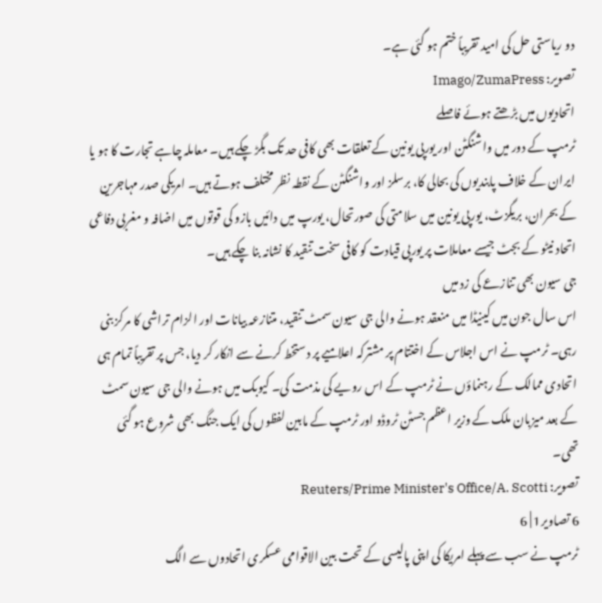دو رياستی حل کی اميد تقريباً ختم ہو گئی ہے۔
تصویر: Imago/ZumaPress
اتحاديوں ميں بڑھتے ہوئے فاصلے
ٹرمپ کے دور ميں واشنگٹن اور يورپی يونين کے تعلقات بھی کافی حد تک بگڑ چکے ہيں۔ معاملہ چاہے تجارت کا ہو يا ايران کے خلاف پابنديوں کی بحالی کا، برسلز اور واشنگٹن کے نقطہ نظر مختلف ہوتے ہيں۔ امريکی صدر مہاجرين کے بحران، بريگزٹ، يورپی يونين ميں سلامتی کی صورتحال، يورپ ميں دائيں بازو کی قوتوں ميں اضافہ و مغربی دفاعی اتحاد نيٹو کے بجٹ جيسے معاملات پر يورپی قيادت کو کافی سخت تنقيد کا نشانہ بنا چکے ہيں۔
جی سيون بھی تنازعے کی زد ميں
اس سال جون ميں کينيڈا ميں منعقد ہونے والی جی سيون سمٹ تنقيد، متنازعہ بيانات اور الزام تراشی کا مرکز بنی رہی۔ ٹرمپ نے اس اجلاس کے اختتام پر مشترکہ اعلاميے پر دستخط کرنے سے انکار کر ديا، جس پر تقريباً تمام ہی اتحادی ممالک کے رہنماؤں نے ٹرمپ کے اس رويے کی مذمت کی۔ کيوبک ميں ہونے والی جی سيون سمٹ کے بعد ميزبان ملک کے وزير اعظم جسٹن ٹروڈو اور ٹرمپ کے مابين لفظوں کی ايک جنگ بھی شروع ہو گئی تھی۔
تصویر: Reuters/Prime Minister's Office/A. Scotti
6 تصاویر1 | 6
ٹرمپ نے سب سے پہلے امریکا کی اپنی پالیسی کے تحت بین الاقوامی عسکری اتحادوں سے الگ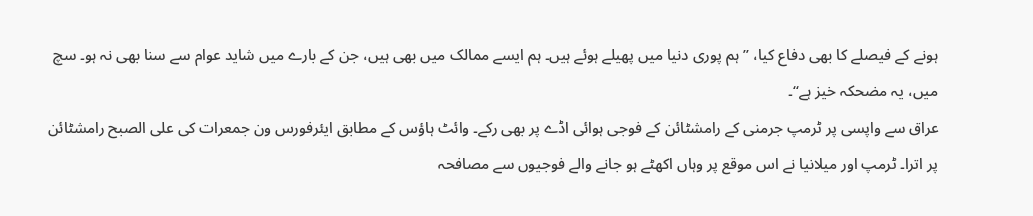ہونے کے فیصلے کا بھی دفاع کیا، ’’ہم پوری دنیا میں پھیلے ہوئے ہیں۔ ہم ایسے ممالک میں بھی ہیں، جن کے بارے میں شاید عوام سے سنا بھی نہ ہو۔ سچ میں، یہ مضحکہ خیز ہے‘‘۔
عراق سے واپسی پر ٹرمپ جرمنی کے رامشٹائن کے فوجی ہوائی اڈے پر بھی رکے۔ وائٹ ہاؤس کے مطابق ایئرفورس ون جمعرات کی علی الصبح رامشٹائن پر اترا۔ ٹرمپ اور میلانیا نے اس موقع پر وہاں اکھٹے ہو جانے والے فوجیوں سے مصافحہ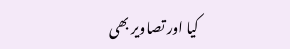کیا اور تصاویر بھی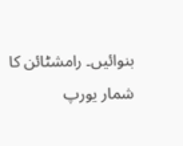بنوائیں۔ رامشٹائن کا شمار یورپ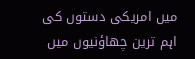میں امریکی دستوں کی اہم ترین چھاؤنیوں میں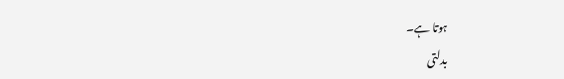ہوتا ہے۔
بدلتی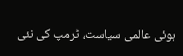ہوئی عالمی سياست، ٹرمپ کی نئی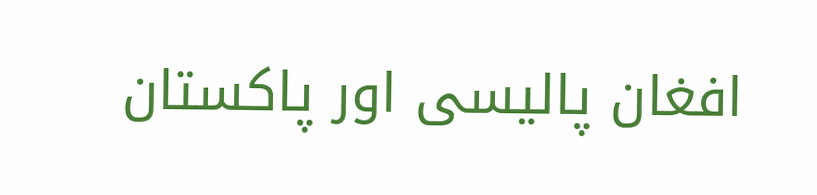افغان پاليسی اور پاکستان